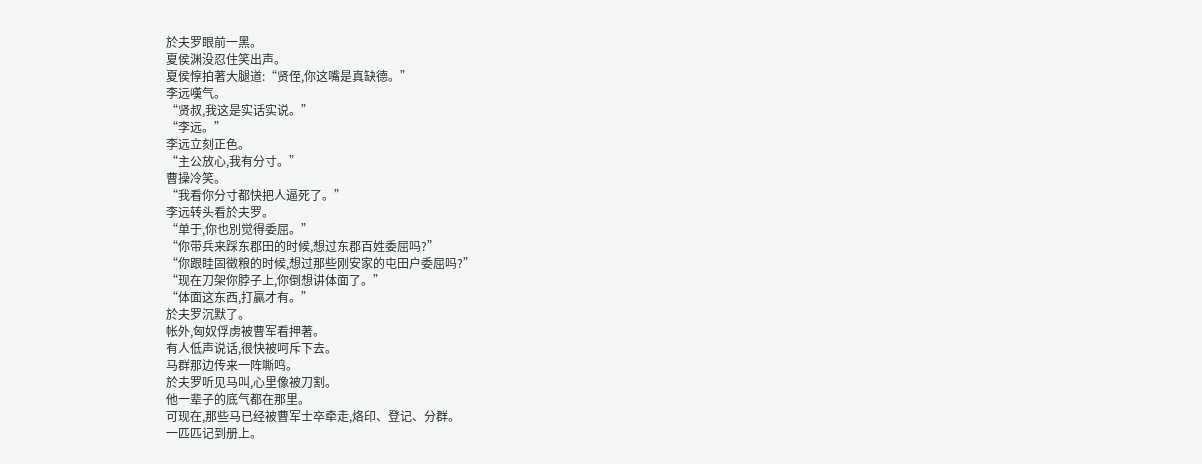於夫罗眼前一黑。
夏侯渊没忍住笑出声。
夏侯惇拍著大腿道:“贤侄,你这嘴是真缺德。”
李远嘆气。
“贤叔,我这是实话实说。”
“李远。”
李远立刻正色。
“主公放心,我有分寸。”
曹操冷笑。
“我看你分寸都快把人逼死了。”
李远转头看於夫罗。
“单于,你也別觉得委屈。”
“你带兵来踩东郡田的时候,想过东郡百姓委屈吗?”
“你跟眭固徵粮的时候,想过那些刚安家的屯田户委屈吗?”
“现在刀架你脖子上,你倒想讲体面了。”
“体面这东西,打贏才有。”
於夫罗沉默了。
帐外,匈奴俘虏被曹军看押著。
有人低声说话,很快被呵斥下去。
马群那边传来一阵嘶鸣。
於夫罗听见马叫,心里像被刀割。
他一辈子的底气都在那里。
可现在,那些马已经被曹军士卒牵走,烙印、登记、分群。
一匹匹记到册上。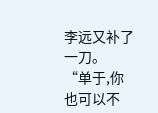李远又补了一刀。
“单于,你也可以不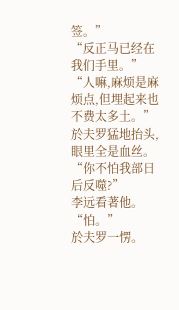签。”
“反正马已经在我们手里。”
“人嘛,麻烦是麻烦点,但埋起来也不费太多土。”
於夫罗猛地抬头,眼里全是血丝。
“你不怕我部日后反噬?”
李远看著他。
“怕。”
於夫罗一愣。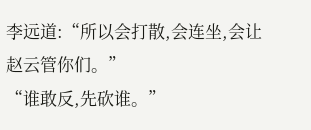李远道:“所以会打散,会连坐,会让赵云管你们。”
“谁敢反,先砍谁。”